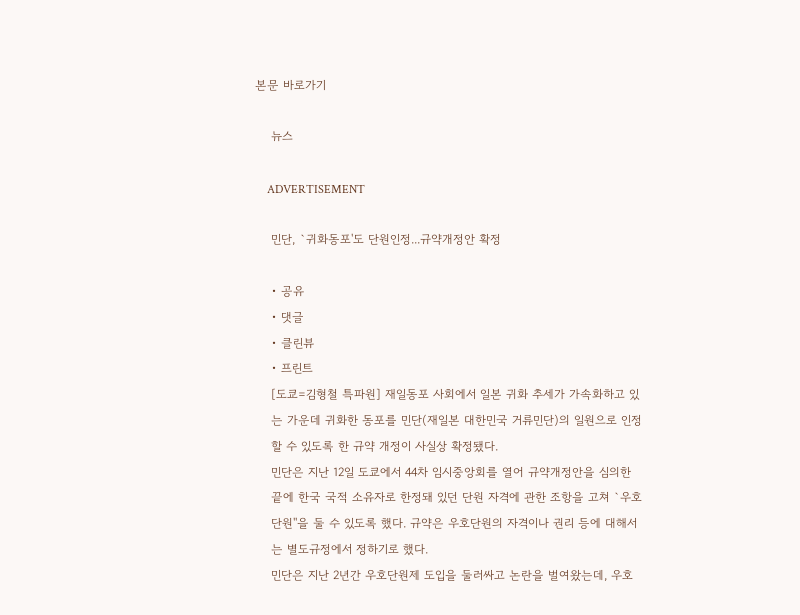본문 바로가기

    뉴스

    ADVERTISEMENT

    민단, `귀화동포'도 단원인정...규약개정안 확정

    • 공유
    • 댓글
    • 클린뷰
    • 프린트
    [도쿄=김형철 특파원] 재일동포 사회에서 일본 귀화 추세가 가속화하고 있
    는 가운데 귀화한 동포를 민단(재일본 대한민국 거류민단)의 일원으로 인정
    할 수 있도록 한 규약 개정이 사실상 확정됐다.
    민단은 지난 12일 도쿄에서 44차 임시중앙회를 열어 규약개정안을 심의한
    끝에 한국 국적 소유자로 한정돼 있던 단원 자격에 관한 조항을 고쳐 `우호
    단원''을 둘 수 있도록 했다. 규약은 우호단원의 자격이나 권리 등에 대해서
    는 별도규정에서 정하기로 했다.
    민단은 지난 2년간 우호단원제 도입을 둘러싸고 논란을 벌여왔는데, 우호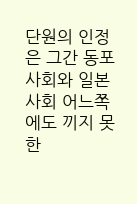단원의 인정은 그간 동포 사회와 일본 사회 어느쪽에도 끼지 못한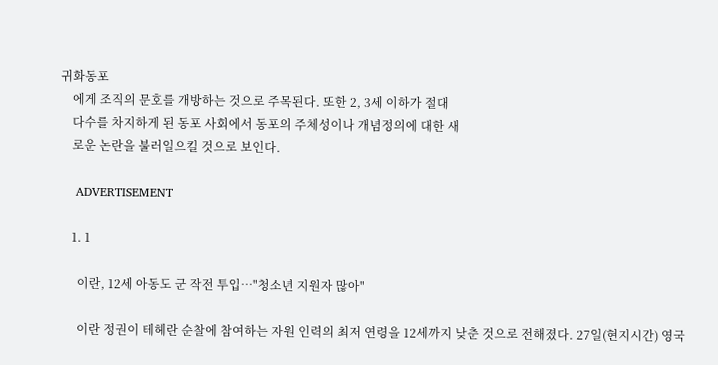귀화동포
    에게 조직의 문호를 개방하는 것으로 주목된다. 또한 2, 3세 이하가 절대
    다수를 차지하게 된 동포 사회에서 동포의 주체성이나 개념정의에 대한 새
    로운 논란을 불러일으킬 것으로 보인다.

    ADVERTISEMENT

    1. 1

      이란, 12세 아동도 군 작전 투입…"청소년 지원자 많아"

      이란 정권이 테헤란 순찰에 참여하는 자원 인력의 최저 연령을 12세까지 낮춘 것으로 전해졌다. 27일(현지시간) 영국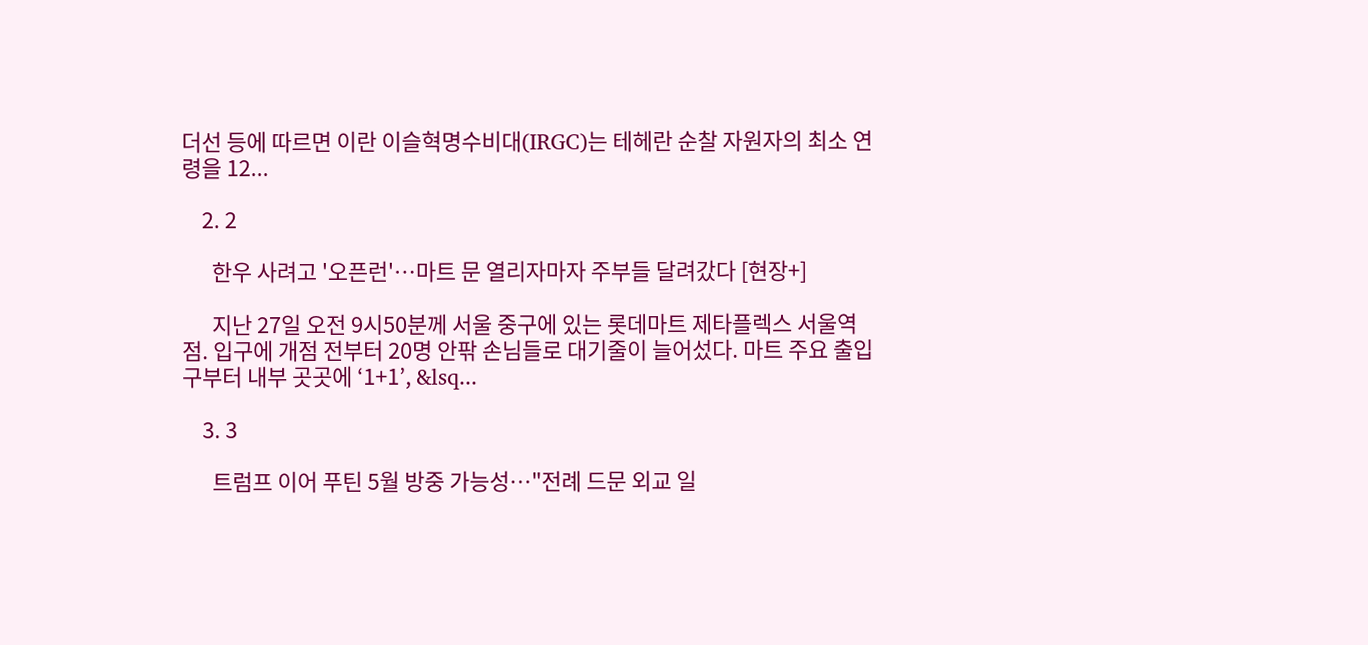더선 등에 따르면 이란 이슬혁명수비대(IRGC)는 테헤란 순찰 자원자의 최소 연령을 12...

    2. 2

      한우 사려고 '오픈런'…마트 문 열리자마자 주부들 달려갔다 [현장+]

      지난 27일 오전 9시50분께 서울 중구에 있는 롯데마트 제타플렉스 서울역점. 입구에 개점 전부터 20명 안팎 손님들로 대기줄이 늘어섰다. 마트 주요 출입구부터 내부 곳곳에 ‘1+1’, &lsq...

    3. 3

      트럼프 이어 푸틴 5월 방중 가능성…"전례 드문 외교 일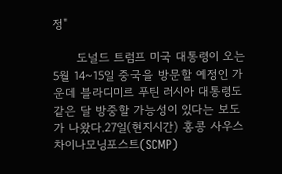정"

      도널드 트럼프 미국 대통령이 오는 5월 14~15일 중국을 방문할 예정인 가운데 블라디미르 푸틴 러시아 대통령도 같은 달 방중할 가능성이 있다는 보도가 나왔다.27일(현지시간) 홍콩 사우스차이나모닝포스트(SCMP)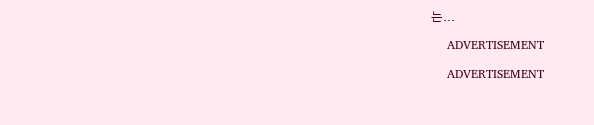는...

    ADVERTISEMENT

    ADVERTISEMENT